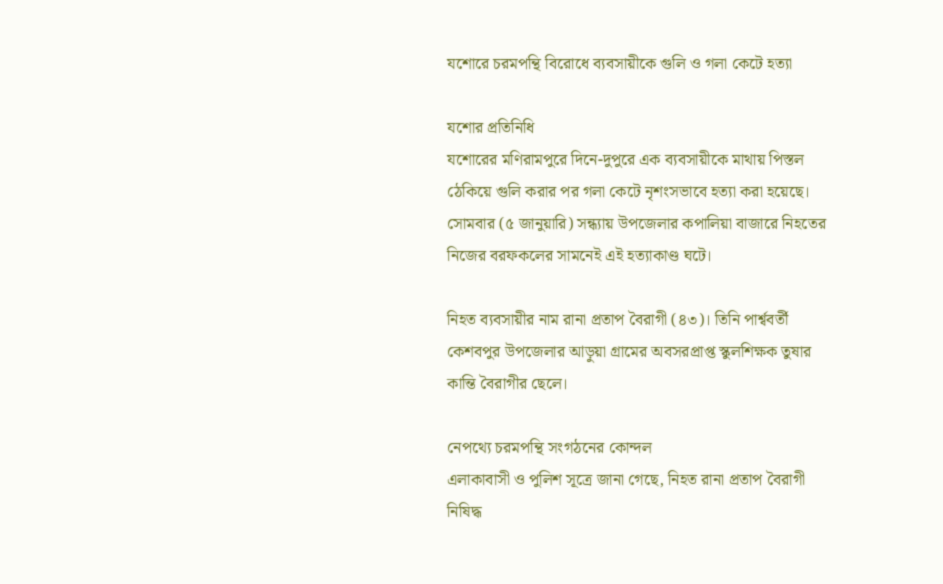যশোরে চরমপন্থি বিরোধে ব্যবসায়ীকে গুলি ও গলা কেটে হত্যা

যশোর প্রতিনিধি
যশোরের মণিরামপুরে দিনে-দুপুরে এক ব্যবসায়ীকে মাথায় পিস্তল ঠেকিয়ে গুলি করার পর গলা কেটে নৃশংসভাবে হত্যা করা হয়েছে। সোমবার (৫ জানুয়ারি) সন্ধ্যায় উপজেলার কপালিয়া বাজারে নিহতের নিজের বরফকলের সামনেই এই হত্যাকাণ্ড ঘটে।

নিহত ব্যবসায়ীর নাম রানা প্রতাপ বৈরাগী (৪৩)। তিনি পার্শ্ববর্তী কেশবপুর উপজেলার আড়ুয়া গ্রামের অবসরপ্রাপ্ত স্কুলশিক্ষক তুষার কান্তি বৈরাগীর ছেলে।

নেপথ্যে চরমপন্থি সংগঠনের কোন্দল
এলাকাবাসী ও পুলিশ সূত্রে জানা গেছে, নিহত রানা প্রতাপ বৈরাগী নিষিদ্ধ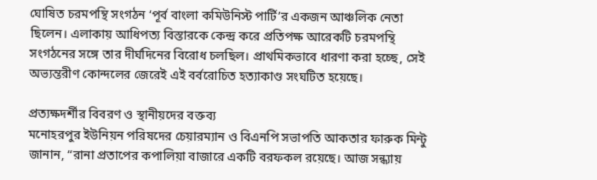ঘোষিত চরমপন্থি সংগঠন ‘পূর্ব বাংলা কমিউনিস্ট পার্টি’র একজন আঞ্চলিক নেতা ছিলেন। এলাকায় আধিপত্য বিস্তারকে কেন্দ্র করে প্রতিপক্ষ আরেকটি চরমপন্থি সংগঠনের সঙ্গে তার দীর্ঘদিনের বিরোধ চলছিল। প্রাথমিকভাবে ধারণা করা হচ্ছে, সেই অভ্যন্তরীণ কোন্দলের জেরেই এই বর্বরোচিত হত্যাকাণ্ড সংঘটিত হয়েছে।

প্রত্যক্ষদর্শীর বিবরণ ও স্থানীয়দের বক্তব্য
মনোহরপুর ইউনিয়ন পরিষদের চেয়ারম্যান ও বিএনপি সভাপতি আকতার ফারুক মিন্টু জানান, “রানা প্রতাপের কপালিয়া বাজারে একটি বরফকল রয়েছে। আজ সন্ধ্যায়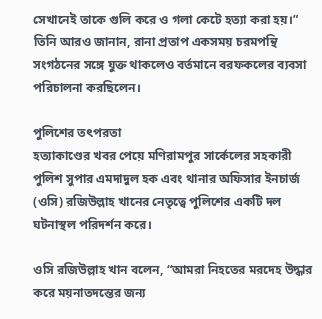সেখানেই তাকে গুলি করে ও গলা কেটে হত্যা করা হয়।” তিনি আরও জানান, রানা প্রতাপ একসময় চরমপন্থি সংগঠনের সঙ্গে যুক্ত থাকলেও বর্তমানে বরফকলের ব্যবসা পরিচালনা করছিলেন।

পুলিশের তৎপরতা
হত্যাকাণ্ডের খবর পেয়ে মণিরামপুর সার্কেলের সহকারী পুলিশ সুপার এমদাদুল হক এবং থানার অফিসার ইনচার্জ (ওসি) রজিউল্লাহ খানের নেতৃত্বে পুলিশের একটি দল ঘটনাস্থল পরিদর্শন করে।

ওসি রজিউল্লাহ খান বলেন, “আমরা নিহতের মরদেহ উদ্ধার করে ময়নাতদন্তের জন্য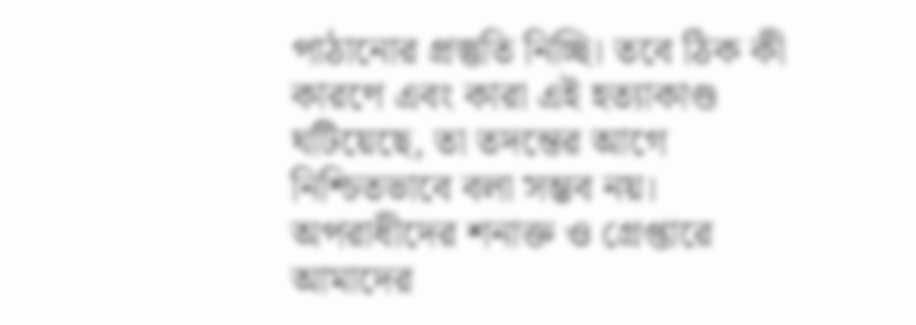পাঠানোর প্রস্তুতি নিচ্ছি। তবে ঠিক কী কারণে এবং কারা এই হত্যাকাণ্ড ঘটিয়েছে, তা তদন্তের আগে নিশ্চিতভাবে বলা সম্ভব নয়। অপরাধীদের শনাক্ত ও গ্রেপ্তারে আমাদের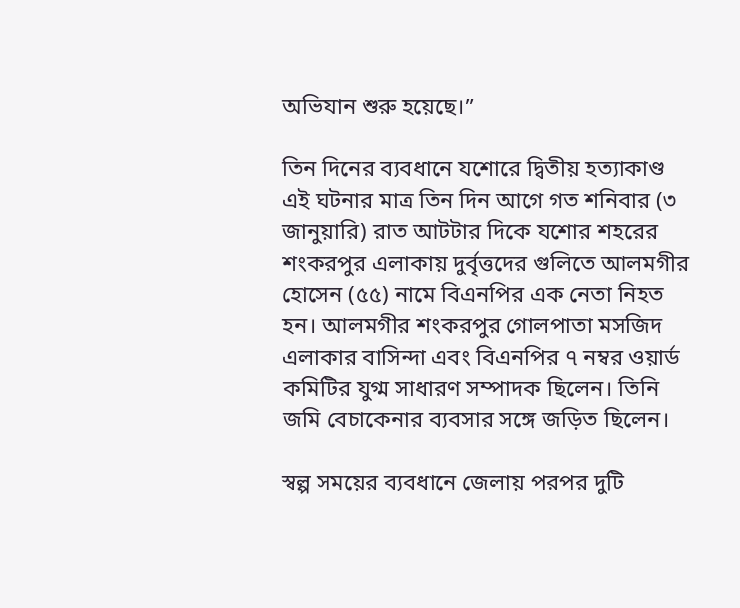অভিযান শুরু হয়েছে।”

তিন দিনের ব্যবধানে যশোরে দ্বিতীয় হত্যাকাণ্ড
এই ঘটনার মাত্র তিন দিন আগে গত শনিবার (৩ জানুয়ারি) রাত আটটার দিকে যশোর শহরের শংকরপুর এলাকায় দুর্বৃত্তদের গুলিতে আলমগীর হোসেন (৫৫) নামে বিএনপির এক নেতা নিহত হন। আলমগীর শংকরপুর গোলপাতা মসজিদ এলাকার বাসিন্দা এবং বিএনপির ৭ নম্বর ওয়ার্ড কমিটির যুগ্ম সাধারণ সম্পাদক ছিলেন। তিনি জমি বেচাকেনার ব্যবসার সঙ্গে জড়িত ছিলেন।

স্বল্প সময়ের ব্যবধানে জেলায় পরপর দুটি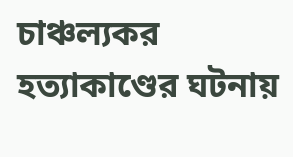চাঞ্চল্যকর হত্যাকাণ্ডের ঘটনায়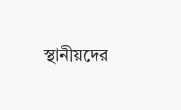স্থানীয়দের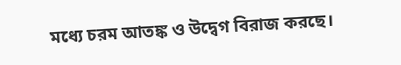মধ্যে চরম আতঙ্ক ও উদ্বেগ বিরাজ করছে।